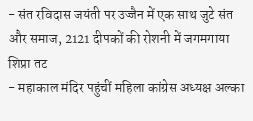- संत रविदास जयंती पर उज्जैन में एक साथ जुटे संत और समाज, 2121 दीपकों की रोशनी में जगमगाया शिप्रा तट
- महाकाल मंदिर पहुंचीं महिला कांग्रेस अध्यक्ष अल्का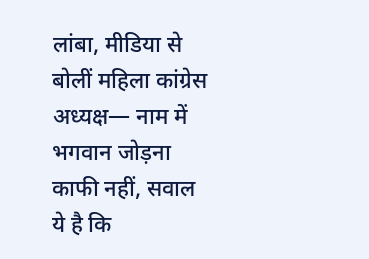लांबा, मीडिया से बोलीं महिला कांग्रेस अध्यक्ष— नाम में भगवान जोड़ना काफी नहीं, सवाल ये है कि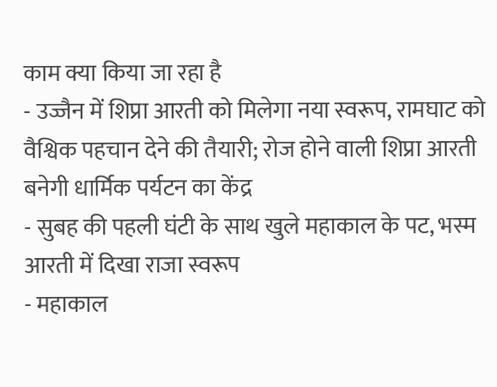काम क्या किया जा रहा है
- उज्जैन में शिप्रा आरती को मिलेगा नया स्वरूप, रामघाट को वैश्विक पहचान देने की तैयारी; रोज होने वाली शिप्रा आरती बनेगी धार्मिक पर्यटन का केंद्र
- सुबह की पहली घंटी के साथ खुले महाकाल के पट, भस्म आरती में दिखा राजा स्वरूप
- महाकाल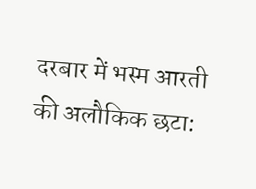दरबार में भस्म आरती की अलौकिक छटा: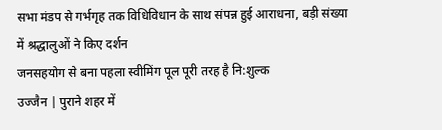सभा मंडप से गर्भगृह तक विधिविधान के साथ संपन्न हुई आराधना, बड़ी संख्या में श्रद्धालुओं ने किए दर्शन
जनसहयोग से बना पहला स्वीमिंग पूल पूरी तरह है नि:शुल्क
उज्जैन | पुराने शहर में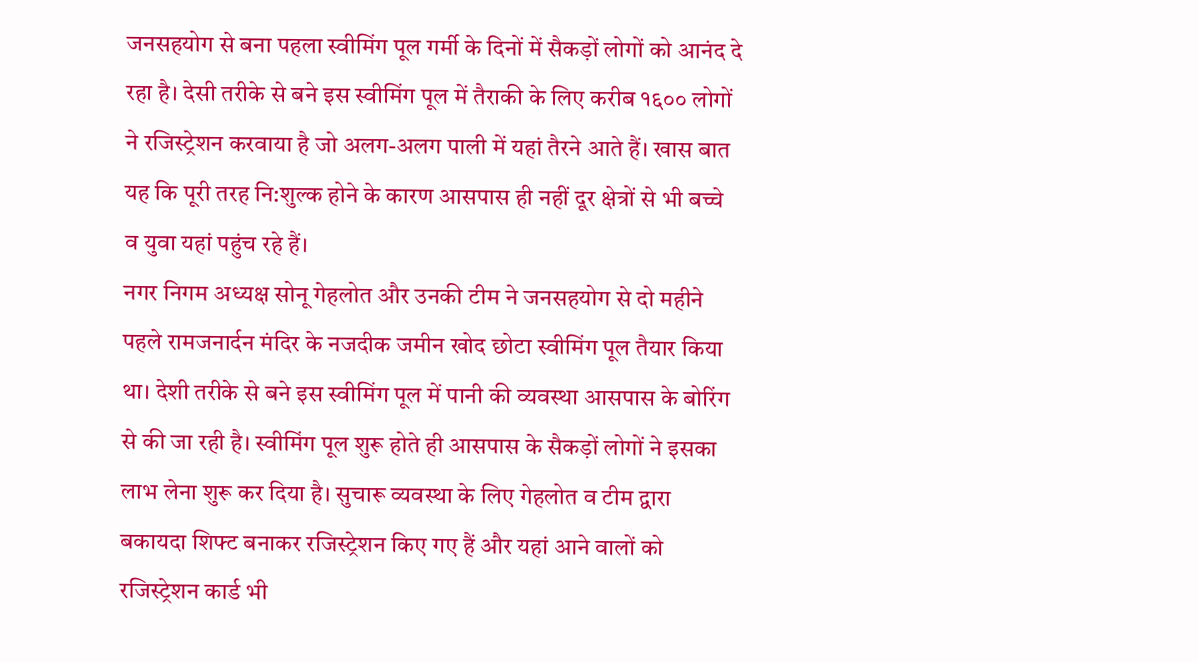जनसहयोग से बना पहला स्वीमिंग पूल गर्मी के दिनों में सैकड़ों लोगों को आनंद दे रहा है। देसी तरीके से बने इस स्वीमिंग पूल में तैराकी के लिए करीब १६०० लोगों ने रजिस्ट्रेशन करवाया है जो अलग-अलग पाली में यहां तैरने आते हैं। खास बात यह कि पूरी तरह नि:शुल्क होने के कारण आसपास ही नहीं दूर क्षेत्रों से भी बच्चे व युवा यहां पहुंच रहे हैं।
नगर निगम अध्यक्ष सोनू गेहलोत और उनकी टीम ने जनसहयोग से दो महीने पहले रामजनार्दन मंदिर के नजदीक जमीन खोद छोटा स्वीमिंग पूल तैयार किया था। देशी तरीके से बने इस स्वीमिंग पूल में पानी की व्यवस्था आसपास के बोरिंग से की जा रही है। स्वीमिंग पूल शुरू होते ही आसपास के सैकड़ों लोगों ने इसका लाभ लेना शुरू कर दिया है। सुचारू व्यवस्था के लिए गेहलोत व टीम द्वारा बकायदा शिफ्ट बनाकर रजिस्ट्रेशन किए गए हैं और यहां आने वालों को रजिस्ट्रेशन कार्ड भी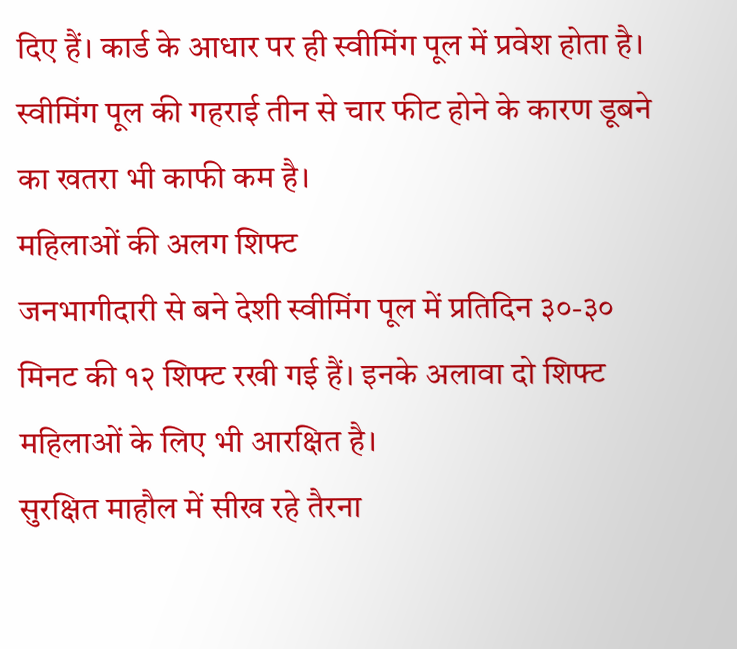दिए हैं। कार्ड के आधार पर ही स्वीमिंग पूल में प्रवेश होता है। स्वीमिंग पूल की गहराई तीन से चार फीट होने के कारण डूबने का खतरा भी काफी कम है।
महिलाओं की अलग शिफ्ट
जनभागीदारी से बने देशी स्वीमिंग पूल में प्रतिदिन ३०-३० मिनट की १२ शिफ्ट रखी गई हैं। इनके अलावा दो शिफ्ट महिलाओं के लिए भी आरक्षित है।
सुरक्षित माहौल में सीख रहे तैरना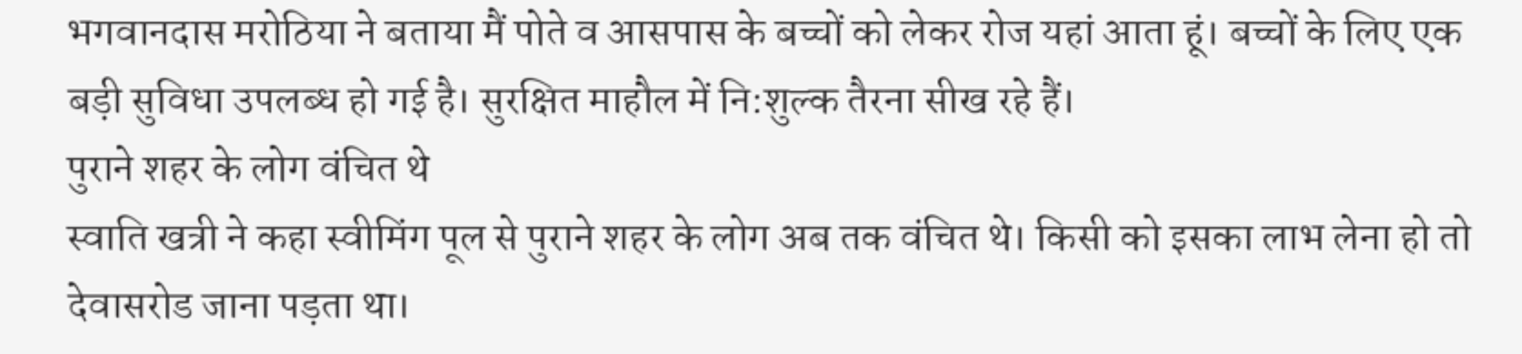भगवानदास मरोठिया ने बताया मैं पोते व आसपास के बच्चों को लेकर रोज यहां आता हूं। बच्चों के लिए एक बड़ी सुविधा उपलब्ध हो गई है। सुरक्षित माहौल में नि:शुल्क तैरना सीख रहे हैं।
पुराने शहर के लोग वंचित थे
स्वाति खत्री ने कहा स्वीमिंग पूल से पुराने शहर के लोग अब तक वंचित थे। किसी को इसका लाभ लेना हो तो देवासरोड जाना पड़ता था।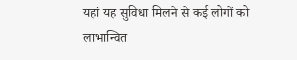यहां यह सुविधा मिलने से कई लोगों को लाभान्वित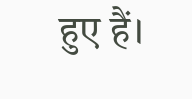हुए हैं।